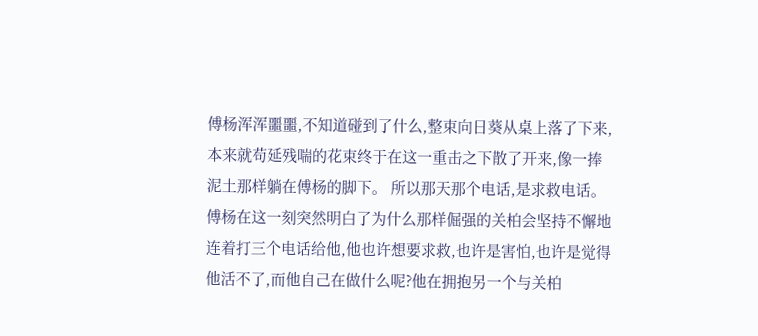傅杨浑浑噩噩,不知道碰到了什么,整束向日葵从桌上落了下来,本来就苟延残喘的花束终于在这一重击之下散了开来,像一捧泥土那样躺在傅杨的脚下。 所以那天那个电话,是求救电话。傅杨在这一刻突然明白了为什么那样倔强的关柏会坚持不懈地连着打三个电话给他,他也许想要求救,也许是害怕,也许是觉得他活不了,而他自己在做什么呢?他在拥抱另一个与关柏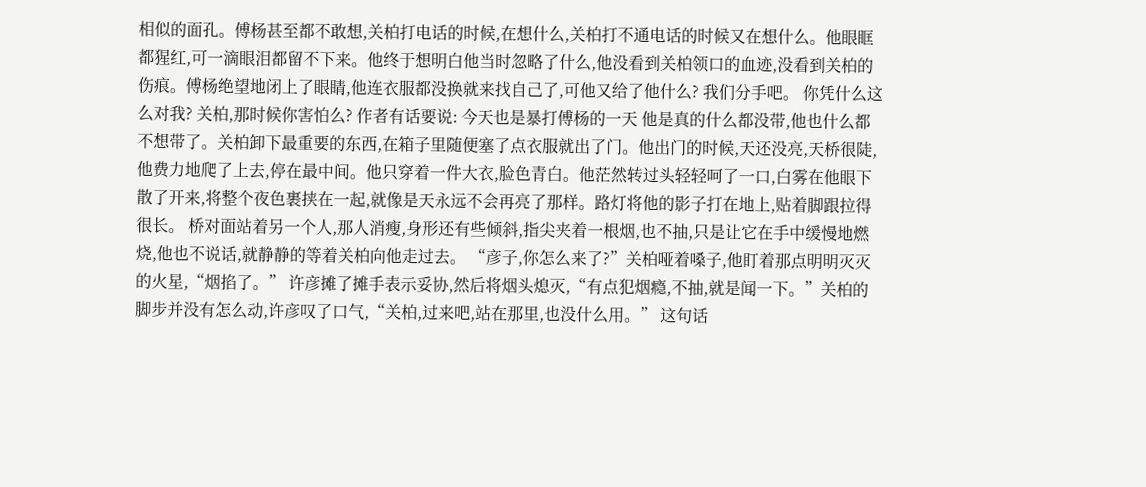相似的面孔。傅杨甚至都不敢想,关柏打电话的时候,在想什么,关柏打不通电话的时候又在想什么。他眼眶都猩红,可一滴眼泪都留不下来。他终于想明白他当时忽略了什么,他没看到关柏领口的血迹,没看到关柏的伤痕。傅杨绝望地闭上了眼睛,他连衣服都没换就来找自己了,可他又给了他什么? 我们分手吧。 你凭什么这么对我? 关柏,那时候你害怕么? 作者有话要说: 今天也是暴打傅杨的一天 他是真的什么都没带,他也什么都不想带了。关柏卸下最重要的东西,在箱子里随便塞了点衣服就出了门。他出门的时候,天还没亮,天桥很陡,他费力地爬了上去,停在最中间。他只穿着一件大衣,脸色青白。他茫然转过头轻轻呵了一口,白雾在他眼下散了开来,将整个夜色裹挟在一起,就像是天永远不会再亮了那样。路灯将他的影子打在地上,贴着脚跟拉得很长。 桥对面站着另一个人,那人消瘦,身形还有些倾斜,指尖夹着一根烟,也不抽,只是让它在手中缓慢地燃烧,他也不说话,就静静的等着关柏向他走过去。 “彦子,你怎么来了?”关柏哑着嗓子,他盯着那点明明灭灭的火星,“烟掐了。” 许彦摊了摊手表示妥协,然后将烟头熄灭,“有点犯烟瘾,不抽,就是闻一下。”关柏的脚步并没有怎么动,许彦叹了口气,“关柏,过来吧,站在那里,也没什么用。” 这句话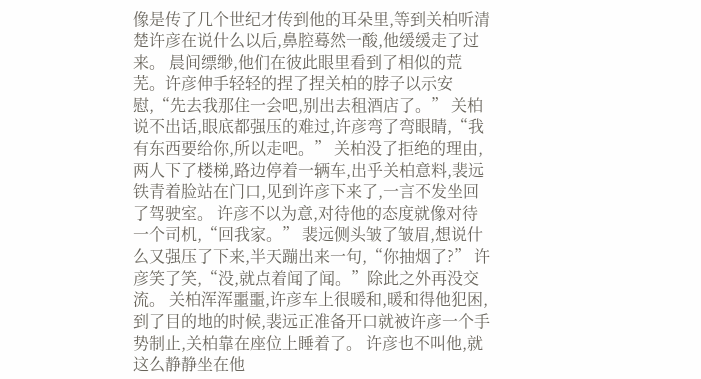像是传了几个世纪才传到他的耳朵里,等到关柏听清楚许彦在说什么以后,鼻腔蓦然一酸,他缓缓走了过来。 晨间缥缈,他们在彼此眼里看到了相似的荒芜。许彦伸手轻轻的捏了捏关柏的脖子以示安慰,“先去我那住一会吧,别出去租酒店了。” 关柏说不出话,眼底都强压的难过,许彦弯了弯眼睛,“我有东西要给你,所以走吧。” 关柏没了拒绝的理由,两人下了楼梯,路边停着一辆车,出乎关柏意料,裴远铁青着脸站在门口,见到许彦下来了,一言不发坐回了驾驶室。 许彦不以为意,对待他的态度就像对待一个司机,“回我家。” 裴远侧头皱了皱眉,想说什么又强压了下来,半天蹦出来一句,“你抽烟了?” 许彦笑了笑,“没,就点着闻了闻。”除此之外再没交流。 关柏浑浑噩噩,许彦车上很暖和,暖和得他犯困,到了目的地的时候,裴远正准备开口就被许彦一个手势制止,关柏靠在座位上睡着了。 许彦也不叫他,就这么静静坐在他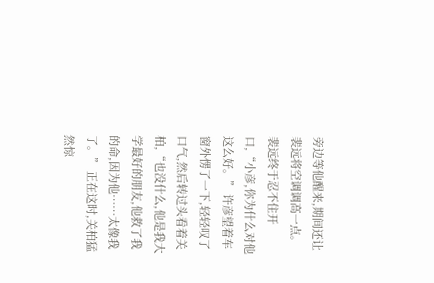旁边等他醒来,期间还让裴远将空调调高一点。 裴远终于忍不住开口,“小彦,你为什么对他这么好。” 许彦望着车窗外愣了一下,轻轻叹了口气,然后转过头看着关柏,“也没什么,他是我大学最好的朋友,他救了我的命,因为他……太像我了。” 正在这时,关柏猛然惊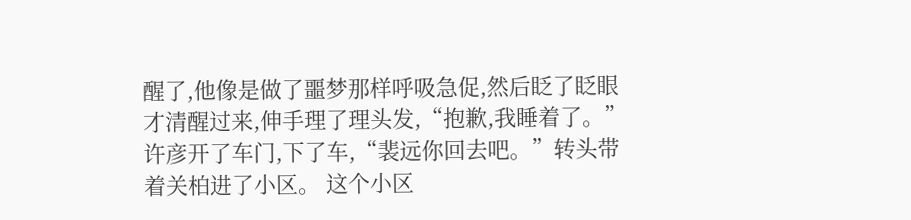醒了,他像是做了噩梦那样呼吸急促,然后眨了眨眼才清醒过来,伸手理了理头发,“抱歉,我睡着了。” 许彦开了车门,下了车,“裴远你回去吧。”转头带着关柏进了小区。 这个小区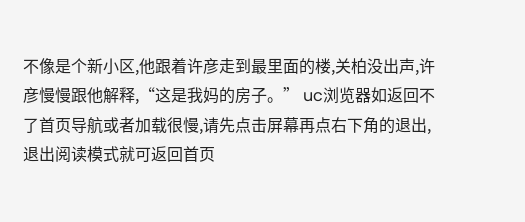不像是个新小区,他跟着许彦走到最里面的楼,关柏没出声,许彦慢慢跟他解释,“这是我妈的房子。” uc浏览器如返回不了首页导航或者加载很慢,请先点击屏幕再点右下角的退出,退出阅读模式就可返回首页